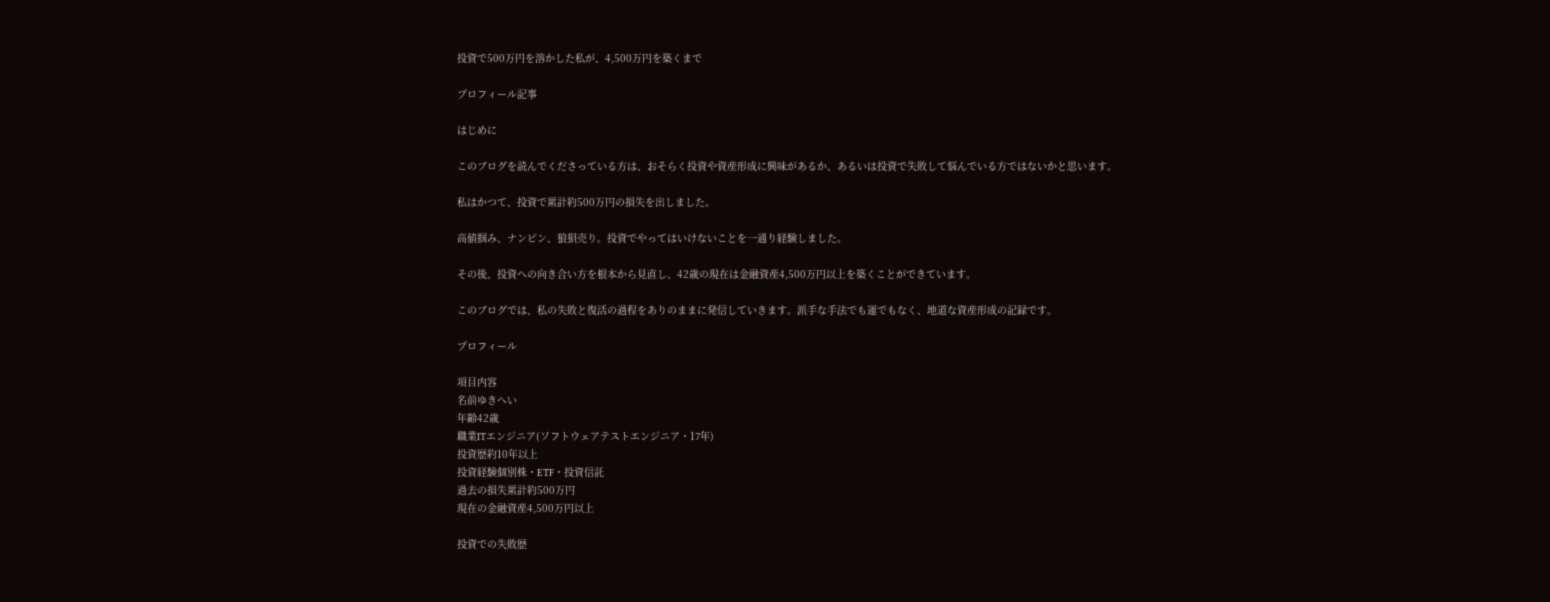投資で500万円を溶かした私が、4,500万円を築くまで

プロフィール記事

はじめに

このブログを読んでくださっている方は、おそらく投資や資産形成に興味があるか、あるいは投資で失敗して悩んでいる方ではないかと思います。

私はかつて、投資で累計約500万円の損失を出しました。

高値掴み、ナンピン、狼狽売り。投資でやってはいけないことを一通り経験しました。

その後、投資への向き合い方を根本から見直し、42歳の現在は金融資産4,500万円以上を築くことができています。

このブログでは、私の失敗と復活の過程をありのままに発信していきます。派手な手法でも運でもなく、地道な資産形成の記録です。

プロフィール

項目内容
名前ゆきへい
年齢42歳
職業ITエンジニア(ソフトウェアテストエンジニア・17年)
投資歴約10年以上
投資経験個別株・ETF・投資信託
過去の損失累計約500万円
現在の金融資産4,500万円以上

投資での失敗歴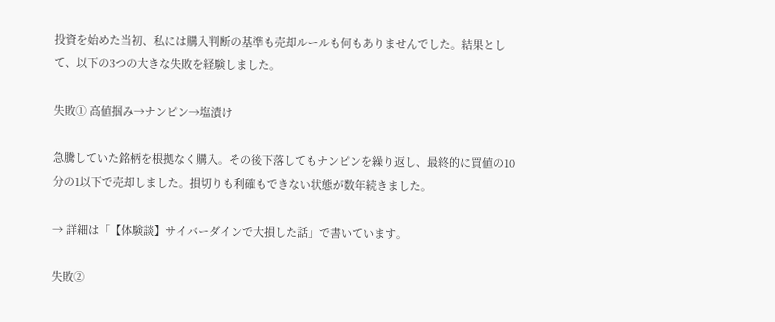投資を始めた当初、私には購入判断の基準も売却ルールも何もありませんでした。結果として、以下の3つの大きな失敗を経験しました。

失敗① 高値掴み→ナンピン→塩漬け

急騰していた銘柄を根拠なく購入。その後下落してもナンピンを繰り返し、最終的に買値の10分の1以下で売却しました。損切りも利確もできない状態が数年続きました。

→ 詳細は「【体験談】サイバーダインで大損した話」で書いています。

失敗②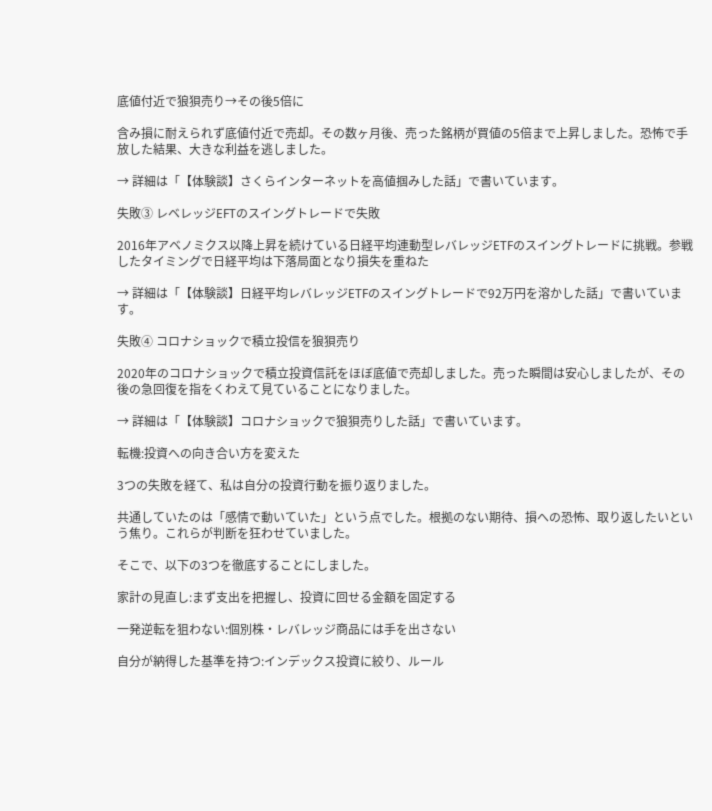底値付近で狼狽売り→その後5倍に

含み損に耐えられず底値付近で売却。その数ヶ月後、売った銘柄が買値の5倍まで上昇しました。恐怖で手放した結果、大きな利益を逃しました。

→ 詳細は「【体験談】さくらインターネットを高値掴みした話」で書いています。

失敗③ レベレッジEFTのスイングトレードで失敗

2016年アベノミクス以降上昇を続けている日経平均連動型レバレッジETFのスイングトレードに挑戦。参戦したタイミングで日経平均は下落局面となり損失を重ねた

→ 詳細は「【体験談】日経平均レバレッジETFのスイングトレードで92万円を溶かした話」で書いています。

失敗④ コロナショックで積立投信を狼狽売り

2020年のコロナショックで積立投資信託をほぼ底値で売却しました。売った瞬間は安心しましたが、その後の急回復を指をくわえて見ていることになりました。

→ 詳細は「【体験談】コロナショックで狼狽売りした話」で書いています。

転機:投資への向き合い方を変えた

3つの失敗を経て、私は自分の投資行動を振り返りました。

共通していたのは「感情で動いていた」という点でした。根拠のない期待、損への恐怖、取り返したいという焦り。これらが判断を狂わせていました。

そこで、以下の3つを徹底することにしました。

家計の見直し:まず支出を把握し、投資に回せる金額を固定する

一発逆転を狙わない:個別株・レバレッジ商品には手を出さない

自分が納得した基準を持つ:インデックス投資に絞り、ルール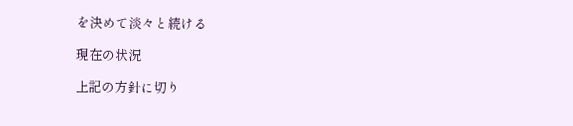を決めて淡々と続ける

現在の状況

上記の方針に切り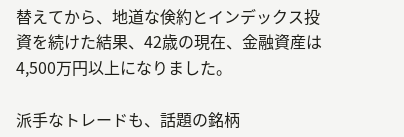替えてから、地道な倹約とインデックス投資を続けた結果、42歳の現在、金融資産は4,500万円以上になりました。

派手なトレードも、話題の銘柄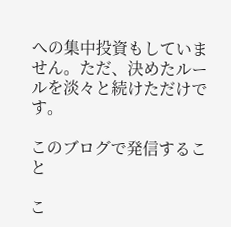への集中投資もしていません。ただ、決めたルールを淡々と続けただけです。

このブログで発信すること

こ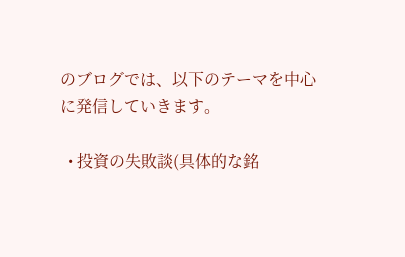のブログでは、以下のテーマを中心に発信していきます。

  • 投資の失敗談(具体的な銘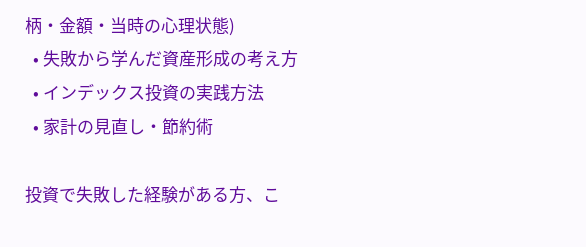柄・金額・当時の心理状態)
  • 失敗から学んだ資産形成の考え方
  • インデックス投資の実践方法
  • 家計の見直し・節約術

投資で失敗した経験がある方、こ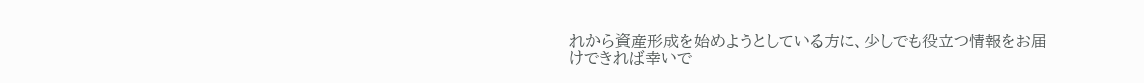れから資産形成を始めようとしている方に、少しでも役立つ情報をお届けできれば幸いで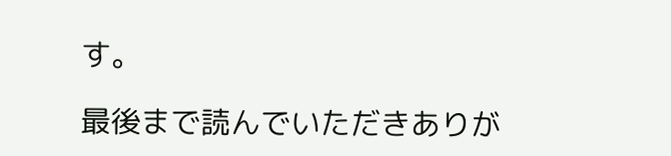す。

最後まで読んでいただきありが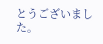とうございました。